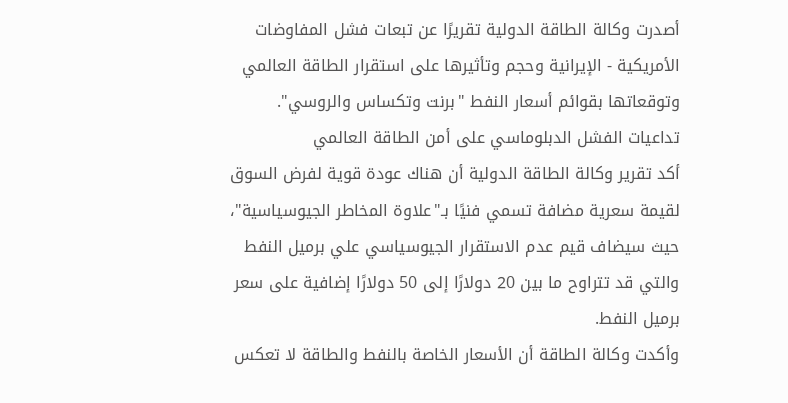أصدرت وكالة الطاقة الدولية تقريرًا عن تبعات فشل المفاوضات الأمريكية - الإيرانية وحجم وتأثيرها على استقرار الطاقة العالمي وتوقعاتها بقوائم أسعار النفط "برنت وتكساس والروسي".
تداعيات الفشل الدبلوماسي على أمن الطاقة العالمي
أكد تقرير وكالة الطاقة الدولية أن هناك عودة قوية لفرض السوق لقيمة سعرية مضافة تسمي فنيًا بـ"علاوة المخاطر الجيوسياسية"، حيث سيضاف قيم عدم الاستقرار الجيوسياسي علي برميل النفط والتي قد تتراوح ما بين 20 دولارًا إلى 50 دولارًا إضافية على سعر برميل النفط.
وأكدت وكالة الطاقة أن الأسعار الخاصة بالنفط والطاقة لا تعكس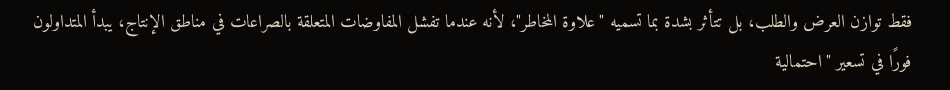فقط توازن العرض والطلب، بل تتأثر بشدة بما تسميه "علاوة المخاطر"، لأنه عندما تفشل المفاوضات المتعلقة بالصراعات في مناطق الإنتاج، يبدأ المتداولون فورًا في تسعير "احتمالية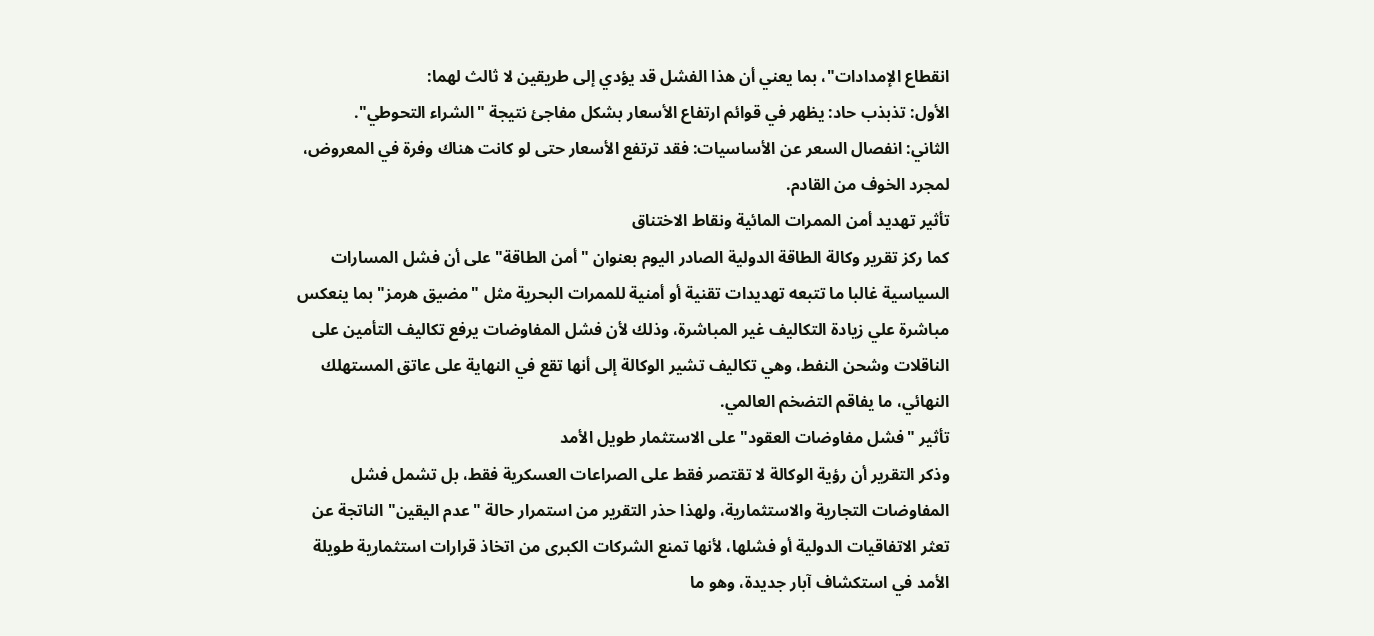انقطاع الإمدادات"، بما يعني أن هذا الفشل قد يؤدي إلى طريقين لا ثالث لهما:
الأول: تذبذب حاد: يظهر في قوائم ارتفاع الأسعار بشكل مفاجئ نتيجة "الشراء التحوطي".
الثاني: انفصال السعر عن الأساسيات: فقد ترتفع الأسعار حتى لو كانت هناك وفرة في المعروض، لمجرد الخوف من القادم.
تأثير تهديد أمن الممرات المائية ونقاط الاختناق
كما ركز تقرير وكالة الطاقة الدولية الصادر اليوم بعنوان "أمن الطاقة" على أن فشل المسارات السياسية غالبا ما تتبعه تهديدات تقنية أو أمنية للممرات البحرية مثل "مضيق هرمز" بما ينعكس مباشرة علي زيادة التكاليف غير المباشرة، وذلك لأن فشل المفاوضات يرفع تكاليف التأمين على الناقلات وشحن النفط، وهي تكاليف تشير الوكالة إلى أنها تقع في النهاية على عاتق المستهلك النهائي، ما يفاقم التضخم العالمي.
تأثير "فشل مفاوضات العقود" على الاستثمار طويل الأمد
وذكر التقرير أن رؤية الوكالة لا تقتصر فقط على الصراعات العسكرية فقط، بل تشمل فشل المفاوضات التجارية والاستثمارية، ولهذا حذر التقرير من استمرار حالة "عدم اليقين" الناتجة عن تعثر الاتفاقيات الدولية أو فشلها، لأنها تمنع الشركات الكبرى من اتخاذ قرارات استثمارية طويلة الأمد في استكشاف آبار جديدة، وهو ما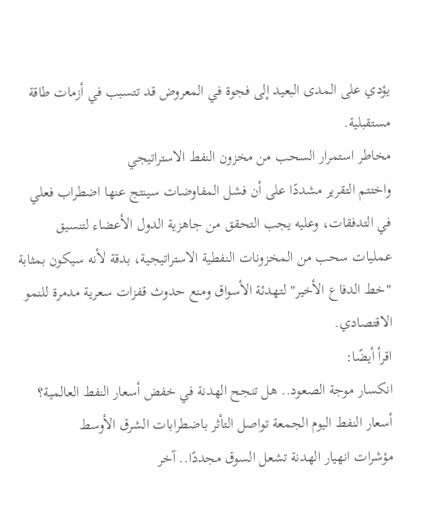يؤدي على المدى البعيد إلى فجوة في المعروض قد تتسبب في أزمات طاقة مستقبلية.
مخاطر استمرار السحب من مخزون النفط الاستراتيجي
واختتم التقرير مشددًا على أن فشل المفاوضات سينتج عنها اضطراب فعلي في التدفقات، وعليه يجب التحقق من جاهزية الدول الأعضاء لتنسيق عمليات سحب من المخزونات النفطية الاستراتيجية، بدقة لأنه سيكون بمثابة "خط الدفاع الأخير" لتهدئة الأسواق ومنع حدوث قفزات سعرية مدمرة للنمو الاقتصادي.
اقرأ أيضًا:
انكسار موجة الصعود.. هل تنجح الهدنة في خفض أسعار النفط العالمية؟
أسعار النفط اليوم الجمعة تواصل التأثر باضطرابات الشرق الأوسط
مؤشرات انهيار الهدنة تشعل السوق مجددًا.. آخر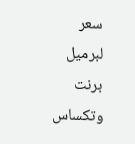سعر لبرميل برنت وتكساس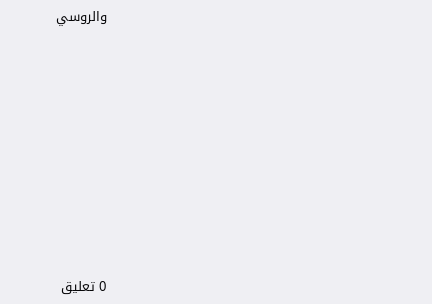والروسي














0 تعليق